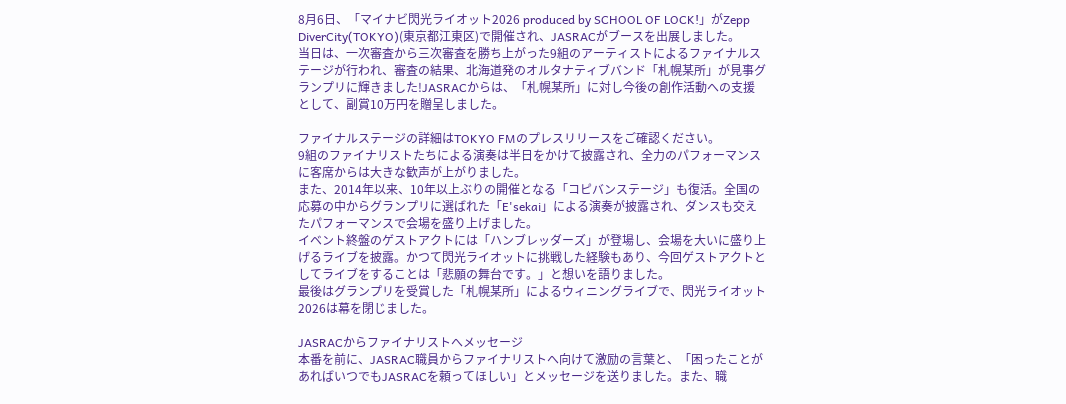8月6日、「マイナビ閃光ライオット2026 produced by SCHOOL OF LOCK!」がZepp DiverCity(TOKYO)(東京都江東区)で開催され、JASRACがブースを出展しました。
当日は、一次審査から三次審査を勝ち上がった9組のアーティストによるファイナルステージが行われ、審査の結果、北海道発のオルタナティブバンド「札幌某所」が見事グランプリに輝きました!JASRACからは、「札幌某所」に対し今後の創作活動への支援として、副賞10万円を贈呈しました。

ファイナルステージの詳細はTOKYO FMのプレスリリースをご確認ください。
9組のファイナリストたちによる演奏は半日をかけて披露され、全力のパフォーマンスに客席からは大きな歓声が上がりました。
また、2014年以来、10年以上ぶりの開催となる「コピバンステージ」も復活。全国の応募の中からグランプリに選ばれた「E'sekai」による演奏が披露され、ダンスも交えたパフォーマンスで会場を盛り上げました。
イベント終盤のゲストアクトには「ハンブレッダーズ」が登場し、会場を大いに盛り上げるライブを披露。かつて閃光ライオットに挑戦した経験もあり、今回ゲストアクトとしてライブをすることは「悲願の舞台です。」と想いを語りました。
最後はグランプリを受賞した「札幌某所」によるウィニングライブで、閃光ライオット2026は幕を閉じました。

JASRACからファイナリストへメッセージ
本番を前に、JASRAC職員からファイナリストへ向けて激励の言葉と、「困ったことがあればいつでもJASRACを頼ってほしい」とメッセージを送りました。また、職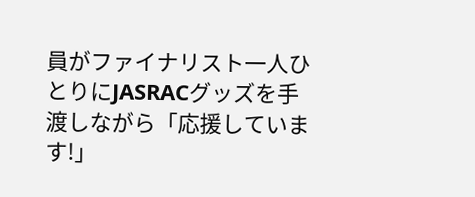員がファイナリスト一人ひとりにJASRACグッズを手渡しながら「応援しています!」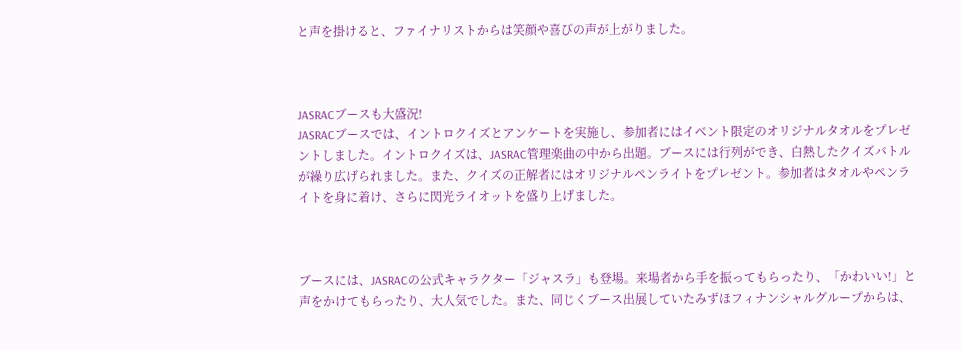と声を掛けると、ファイナリストからは笑顔や喜びの声が上がりました。



JASRACブースも大盛況!
JASRACブースでは、イントロクイズとアンケートを実施し、参加者にはイベント限定のオリジナルタオルをプレゼントしました。イントロクイズは、JASRAC管理楽曲の中から出題。ブースには行列ができ、白熱したクイズバトルが繰り広げられました。また、クイズの正解者にはオリジナルペンライトをプレゼント。参加者はタオルやペンライトを身に着け、さらに閃光ライオットを盛り上げました。



ブースには、JASRACの公式キャラクター「ジャスラ」も登場。来場者から手を振ってもらったり、「かわいい!」と声をかけてもらったり、大人気でした。また、同じくブース出展していたみずほフィナンシャルグループからは、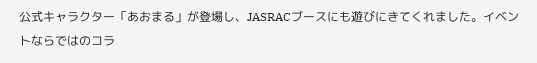公式キャラクター「あおまる」が登場し、JASRACブースにも遊びにきてくれました。イベントならではのコラ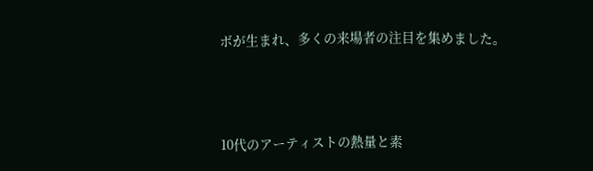ボが生まれ、多くの来場者の注目を集めました。



10代のアーティストの熱量と素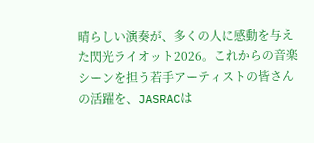晴らしい演奏が、多くの人に感動を与えた閃光ライオット2026。これからの音楽シーンを担う若手アーティストの皆さんの活躍を、JASRACは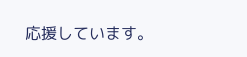応援しています。